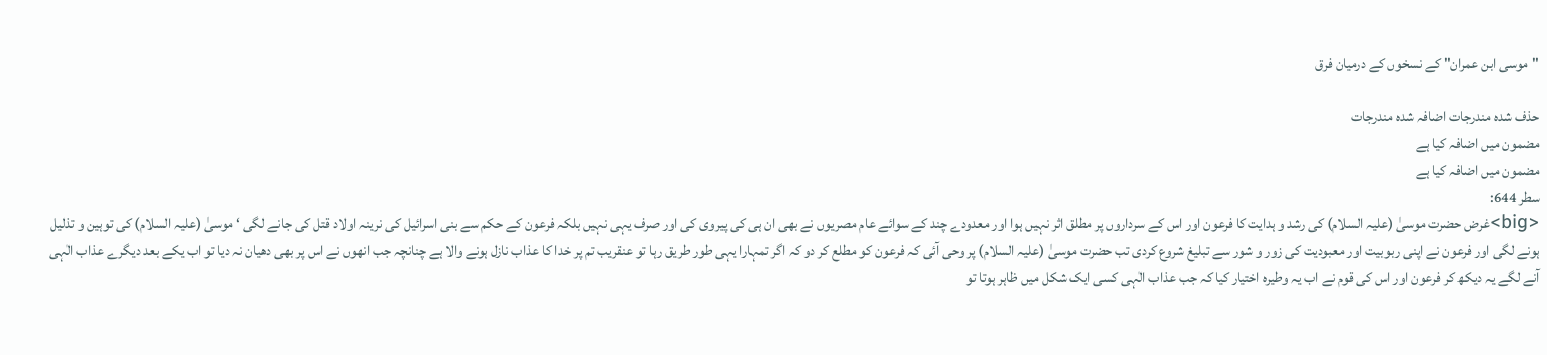"موسی ابن عمران" کے نسخوں کے درمیان فرق

حذف شدہ مندرجات اضافہ شدہ مندرجات
مضمون میں اضافہ کیا ہے
مضمون میں اضافہ کیا ہے
سطر 644:
<big>غرض حضرت موسیٰ (علیہ السلام) کی رشد و ہدایت کا فرعون اور اس کے سرداروں پر مطلق اثر نہیں ہوا اور معدودے چند کے سوائے عام مصریوں نے بھی ان ہی کی پیروی کی اور صرف یہی نہیں بلکہ فرعون کے حکم سے بنی اسرائیل کی نرینہ اولاد قتل کی جانے لگی ‘ موسیٰ (علیہ السلام) کی توہین و تذلیل ہونے لگی اور فرعون نے اپنی ربوبیت اور معبودیت کی زور و شور سے تبلیغ شروع کردی تب حضرت موسیٰ (علیہ السلام) پر وحی آئی کہ فرعون کو مطلع کر دو کہ اگر تمہارا یہی طور طریق رہا تو عنقریب تم پر خدا کا عذاب نازل ہونے والا ہے چنانچہ جب انھوں نے اس پر بھی دھیان نہ دیا تو اب یکے بعد دیگرے عذاب الٰہی آنے لگے یہ دیکھ کر فرعون اور اس کی قوم نے اب یہ وطیرہ اختیار کیا کہ جب عذاب الٰہی کسی ایک شکل میں ظاہر ہوتا تو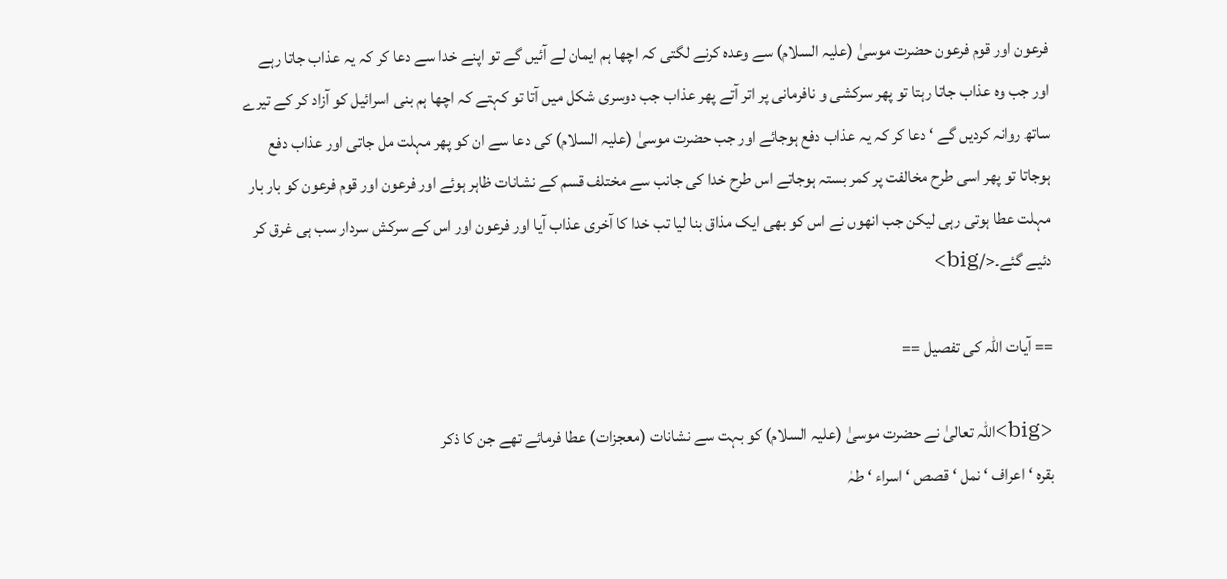فرعون اور قوم فرعون حضرت موسیٰ (علیہ السلام) سے وعدہ کرنے لگتی کہ اچھا ہم ایمان لے آئیں گے تو اپنے خدا سے دعا کر کہ یہ عذاب جاتا رہے اور جب وہ عذاب جاتا رہتا تو پھر سرکشی و نافرمانی پر اتر آتے پھر عذاب جب دوسری شکل میں آتا تو کہتے کہ اچھا ہم بنی اسرائیل کو آزاد کر کے تیرے ساتھ روانہ کردیں گے ‘ دعا کر کہ یہ عذاب دفع ہوجائے اور جب حضرت موسیٰ (علیہ السلام) کی دعا سے ان کو پھر مہلت مل جاتی اور عذاب دفع ہوجاتا تو پھر اسی طرح مخالفت پر کمر بستہ ہوجاتے اس طرح خدا کی جانب سے مختلف قسم کے نشانات ظاہر ہوئے اور فرعون اور قوم فرعون کو بار بار مہلت عطا ہوتی رہی لیکن جب انھوں نے اس کو بھی ایک مذاق بنا لیا تب خدا کا آخری عذاب آیا اور فرعون اور اس کے سرکش سردار سب ہی غرق کر دئیے گئے۔</big>

== آیات اللہ کی تفصیل ==

<big>اللہ تعالیٰ نے حضرت موسیٰ (علیہ السلام) کو بہت سے نشانات (معجزات) عطا فرمائے تھے جن کا ذکر
بقرہ ‘ اعراف ‘ نمل ‘ قصص ‘ اسراء ‘ طہٰ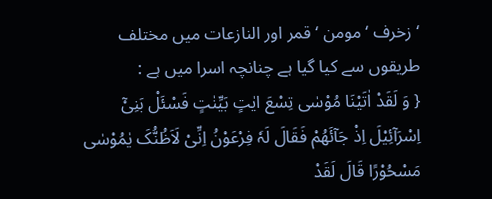‘ زخرف ‘ مومن ‘ قمر اور النازعات میں مختلف طریقوں سے کیا گیا ہے چنانچہ اسرا میں ہے :
{ وَ لَقَدْ اٰتَیْنَا مُوْسٰی تِسْعَ ایٰتٍ بَیِّنٰتٍ فَسْئَلْ بَنِیْٓ اِسْرَآئِیْلَ اِذْ جَآئَھُمْ فَقَالَ لَہٗ فِرْعَوْنُ اِنِّیْ لَاَظُنُّکَ یٰمُوْسٰی مَسْحُوْرًا قَالَ لَقَدْ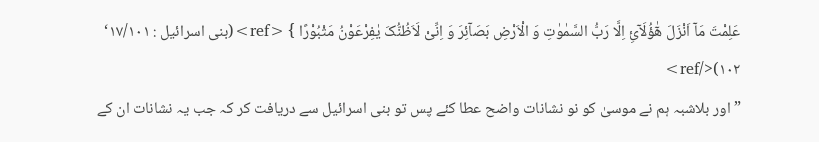عَلِمْتَ مَآ اَنْزَلَ ھٰٓؤُلَآئِ اِلَّا رَبُّ السَّمٰوٰتِ وَ الْاَرْضِ بَصَآئِرَ وَ اِنِّیْ لَاَظُنُّکَ یٰفِرْعَوْنُ مَثْبُوْرًا } <ref>(بنی اسرائیل : ١٧/١٠١‘ ١٠٢)</ref>
” اور بلاشبہ ہم نے موسیٰ کو نو نشانات واضح عطا کئے پس تو بنی اسرائیل سے دریافت کر کہ جب یہ نشانات ان کے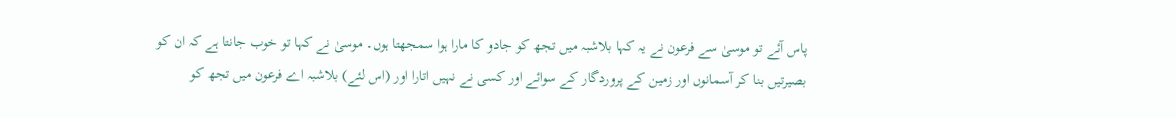پاس آئے تو موسیٰ سے فرعون نے یہ کہا بلاشبہ میں تجھ کو جادو کا مارا ہوا سمجھتا ہوں۔ موسیٰ نے کہا تو خوب جانتا ہے کہ ان کو بصیرتیں بنا کر آسمانوں اور زمین کے پروردگار کے سوائے اور کسی نے نہیں اتارا اور (اس لئے) بلاشبہ اے فرعون میں تجھ کو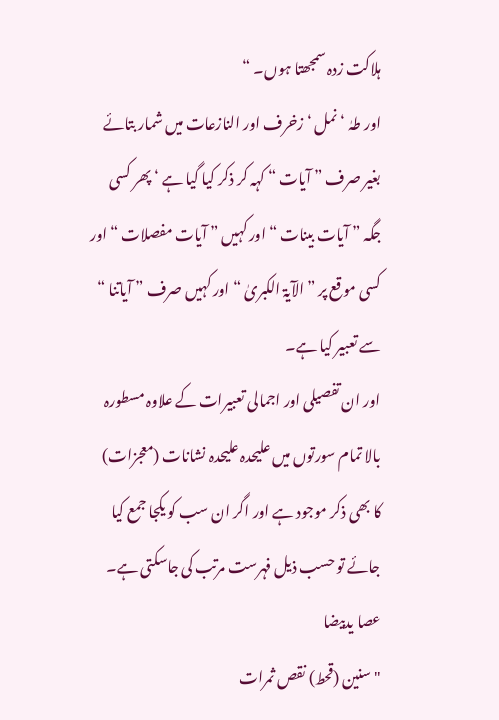ہلاکت زدہ سمجھتا ہوں۔ “
اور طہٰ ‘ نمل ‘ زخرف اور النازعات میں شمار بتائے بغیر صرف ” آیات “ کہہ کر ذکر کیا گیا ہے ‘ پھر کسی جگہ ” آیات بینات “ اور کہیں ” آیات مفصلات “ اور کسی موقع پر ” الآیۃ الکبریٰ “ اور کہیں صرف ” آیاتنا “ سے تعبیر کیا ہے۔
اور ان تفصیلی اور اجمالی تعبیرات کے علاوہ مسطورہ بالا تمام سورتوں میں علیحدہ علیحدہ نشانات (معجزات) کا بھی ذکر موجود ہے اور اگر ان سب کو یکجا جمع کیا جائے تو حسب ذیل فہرست مرتب کی جاسکتی ہے۔
عصا یدبیضا
" سنین (قحط) نقص ثمرات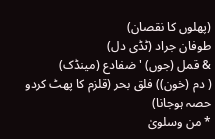(پھلوں کا نقصان)
طوفان جراد (ٹڈی دل)
& قمل (جوں) ' ضفادع (مینڈک)
( دم (خون)) فلق بحر (قلزم کا پھٹ کردو حصہ ہوجانا)
* من وسلویٰ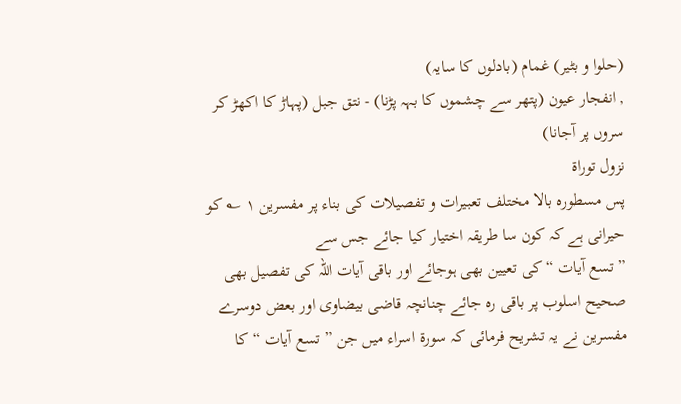(حلوا و بٹیر) غمام (بادلوں کا سایہ)
, انفجار عیون (پتھر سے چشموں کا بہہ پڑنا) - نتق جبل (پہاڑ کا اکھڑ کر سروں پر آجانا)
نزول توراۃ
پس مسطورہ بالا مختلف تعبیرات و تفصیلات کی بناء پر مفسرین ١ ؎ کو حیرانی ہے کہ کون سا طریقہ اختیار کیا جائے جس سے
” تسع آیات “ کی تعیین بھی ہوجائے اور باقی آیات اللہ کی تفصیل بھی صحیح اسلوب پر باقی رہ جائے چنانچہ قاضی بیضاوی اور بعض دوسرے مفسرین نے یہ تشریح فرمائی کہ سورة اسراء میں جن ” تسع آیات “ کا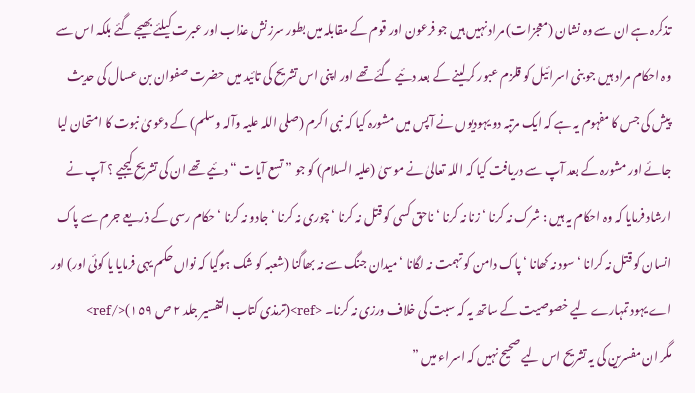تذکرہ ہے ان سے وہ نشان (معجزات) مراد نہیں ہیں جو فرعون اور قوم کے مقابلہ میں بطور سرزنش عذاب اور عبرت کیلئے بھیجے گئے بلکہ اس سے وہ احکام مراد ہیں جو بنی اسرائیل کو قلزم عبور کرلینے کے بعد دئیے گئے تھے اور اپنی اس تشریح کی تائید میں حضرت صفوان بن عسال کی حدیث پیش کی جس کا مفہوم یہ ہے کہ ایک مرتبہ دو یہودیوں نے آپس میں مشورہ کیا کہ نبی اکرم (صلی اللہ علیہ وآلہ وسلم) کے دعویٰ نبوت کا امتحان لیا جائے اور مشورہ کے بعد آپ سے دریافت کیا کہ اللہ تعالیٰ نے موسیٰ (علیہ السلام) کو جو ” تسع آیات “ دئیے تھے ان کی تشریح کیجیے ؟ آپ نے ارشاد فرمایا کہ وہ احکام یہ ہیں : شرک نہ کرنا ‘ زنا نہ کرنا ‘ ناحق کسی کو قتل نہ کرنا ‘ چوری نہ کرنا ‘ جادو نہ کرنا ‘ حکام رسی کے ذریعے جرم سے پاک انسان کو قتل نہ کرانا ‘ سود نہ کھانا ‘ پاک دامن کو تہمت نہ لگانا ‘ میدان جنگ سے نہ بھاگنا (شعبہ کو شک ہوگیا کہ نواں حکم یہی فرمایا یا کوئی اور) اور اے یہود تمہارے لیے خصوصیت کے ساتھ یہ کہ سبت کی خلاف ورزی نہ کرنا۔ <ref>(ترمذی کتاب التفسیر جلد ٢ ص ١٥٩)</ref>
مگر ان مفسرین کی یہ تشریح اس لیے صحیح نہیں کہ اسراء میں ”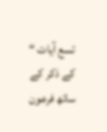تسع آیات “ کے ذکر کے ساتھ فرعون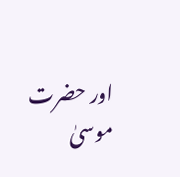اور حضرت موسیٰ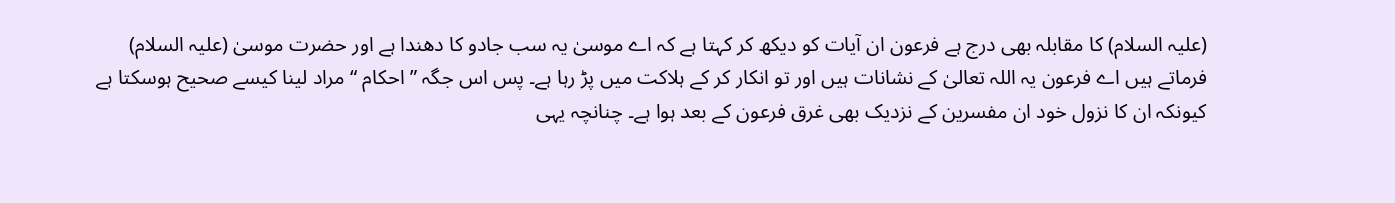(علیہ السلام) کا مقابلہ بھی درج ہے فرعون ان آیات کو دیکھ کر کہتا ہے کہ اے موسیٰ یہ سب جادو کا دھندا ہے اور حضرت موسیٰ (علیہ السلام) فرماتے ہیں اے فرعون یہ اللہ تعالیٰ کے نشانات ہیں اور تو انکار کر کے ہلاکت میں پڑ رہا ہے۔ پس اس جگہ ” احکام “ مراد لینا کیسے صحیح ہوسکتا ہے کیونکہ ان کا نزول خود ان مفسرین کے نزدیک بھی غرق فرعون کے بعد ہوا ہے۔ چنانچہ یہی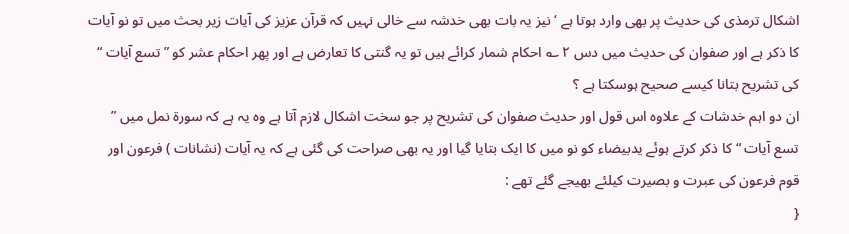اشکال ترمذی کی حدیث پر بھی وارد ہوتا ہے ‘ نیز یہ بات بھی خدشہ سے خالی نہیں کہ قرآن عزیز کی آیات زیر بحث میں تو نو آیات کا ذکر ہے اور صفوان کی حدیث میں دس ٢ ؎ احکام شمار کرائے ہیں تو یہ گنتی کا تعارض ہے اور پھر احکام عشر کو ” تسع آیات “ کی تشریح بتانا کیسے صحیح ہوسکتا ہے ؟
ان دو اہم خدشات کے علاوہ اس قول اور حدیث صفوان کی تشریح پر جو سخت اشکال لازم آتا ہے وہ یہ ہے کہ سورة نمل میں ” تسع آیات “ کا ذکر کرتے ہوئے یدبیضاء کو نو میں کا ایک بتایا گیا اور یہ بھی صراحت کی گئی ہے کہ یہ آیات (نشانات ) فرعون اور قوم فرعون کی عبرت و بصیرت کیلئے بھیجے گئے تھے :
{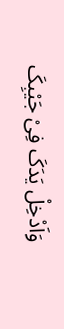وَاَدْخِلْ یَدَکَ فِیْ جَیْبِکَ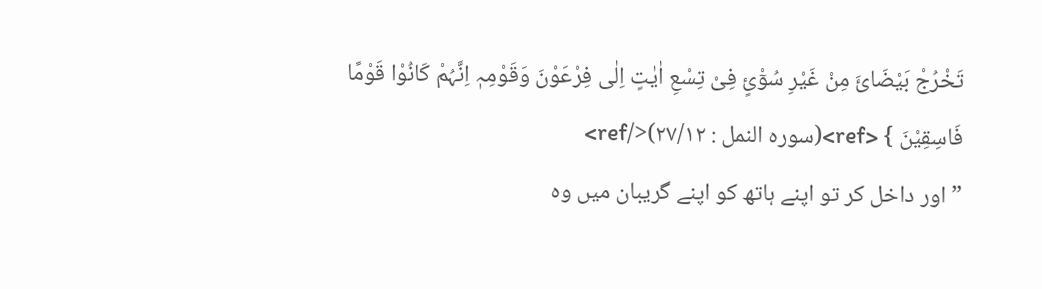تَخْرُجْ بَیْضَائَ مِنْ غَیْرِ سُوْٓئٍ فِیْ تِسْعِ اٰیٰتٍ اِلٰی فِرْعَوْنَ وَقَوْمِہٖ اِنَّہُمْ کَانُوْا قَوْمًا فَاسِقِیْنَ } <ref>(سورہ النمل : ٢٧/١٢)</ref>
” اور داخل کر تو اپنے ہاتھ کو اپنے گریبان میں وہ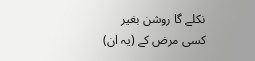نکلے گا روشن بغیر کسی مرض کے (یہ ان)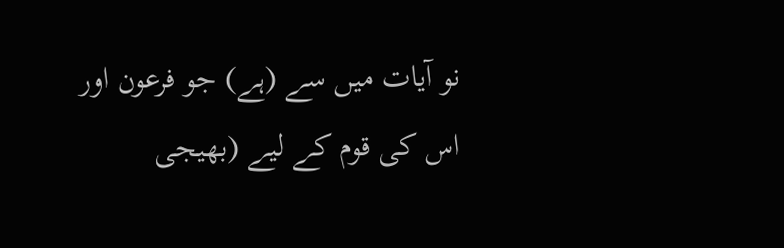نو آیات میں سے (ہے) جو فرعون اور اس کی قوم کے لیے (بھیجی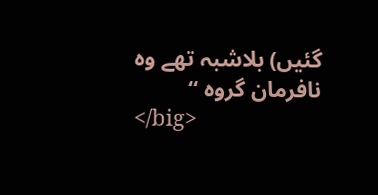گئیں) بلاشبہ تھے وہ نافرمان گروہ “
</big>